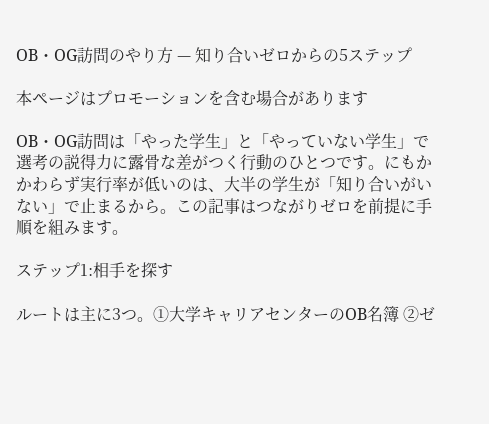OB・OG訪問のやり方 — 知り合いゼロからの5ステップ

本ページはプロモーションを含む場合があります

OB・OG訪問は「やった学生」と「やっていない学生」で選考の説得力に露骨な差がつく行動のひとつです。にもかかわらず実行率が低いのは、大半の学生が「知り合いがいない」で止まるから。この記事はつながりゼロを前提に手順を組みます。

ステップ1:相手を探す

ルートは主に3つ。①大学キャリアセンターのOB名簿 ②ゼ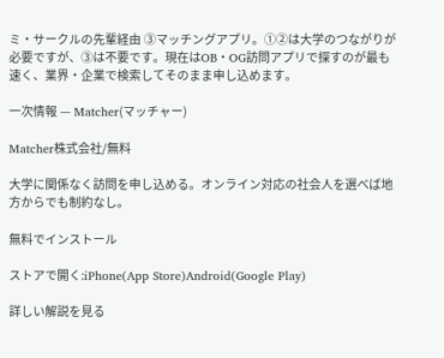ミ・サークルの先輩経由 ③マッチングアプリ。①②は大学のつながりが必要ですが、③は不要です。現在はOB・OG訪問アプリで探すのが最も速く、業界・企業で検索してそのまま申し込めます。

一次情報 — Matcher(マッチャー)

Matcher株式会社/無料

大学に関係なく訪問を申し込める。オンライン対応の社会人を選べば地方からでも制約なし。

無料でインストール

ストアで開く:iPhone(App Store)Android(Google Play)

詳しい解説を見る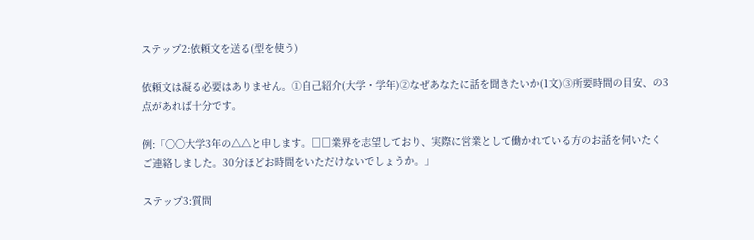ステップ2:依頼文を送る(型を使う)

依頼文は凝る必要はありません。①自己紹介(大学・学年)②なぜあなたに話を聞きたいか(1文)③所要時間の目安、の3点があれば十分です。

例:「〇〇大学3年の△△と申します。□□業界を志望しており、実際に営業として働かれている方のお話を伺いたくご連絡しました。30分ほどお時間をいただけないでしょうか。」

ステップ3:質問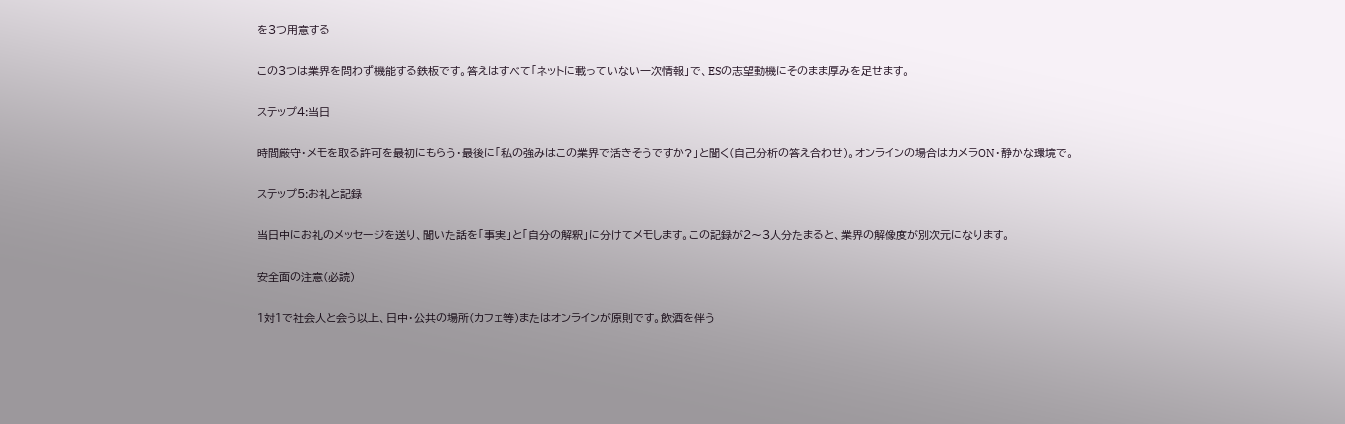を3つ用意する

この3つは業界を問わず機能する鉄板です。答えはすべて「ネットに載っていない一次情報」で、ESの志望動機にそのまま厚みを足せます。

ステップ4:当日

時間厳守・メモを取る許可を最初にもらう・最後に「私の強みはこの業界で活きそうですか?」と聞く(自己分析の答え合わせ)。オンラインの場合はカメラON・静かな環境で。

ステップ5:お礼と記録

当日中にお礼のメッセージを送り、聞いた話を「事実」と「自分の解釈」に分けてメモします。この記録が2〜3人分たまると、業界の解像度が別次元になります。

安全面の注意(必読)

1対1で社会人と会う以上、日中・公共の場所(カフェ等)またはオンラインが原則です。飲酒を伴う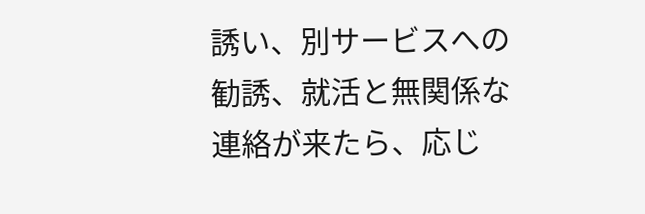誘い、別サービスへの勧誘、就活と無関係な連絡が来たら、応じ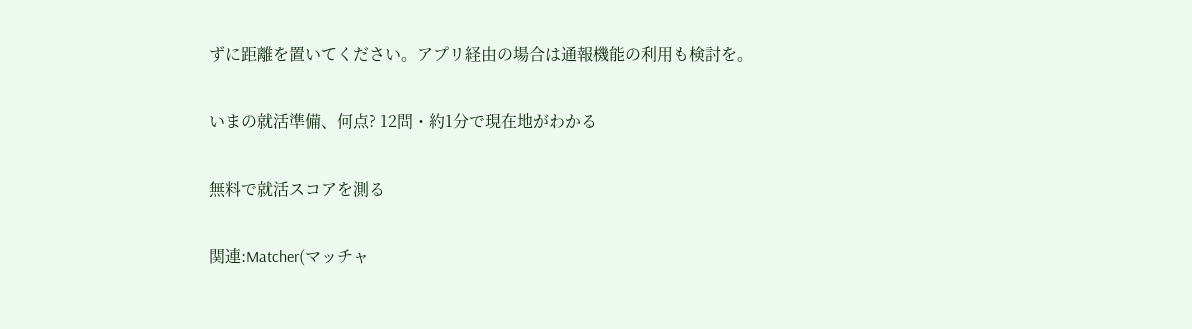ずに距離を置いてください。アプリ経由の場合は通報機能の利用も検討を。

いまの就活準備、何点? 12問・約1分で現在地がわかる

無料で就活スコアを測る

関連:Matcher(マッチャ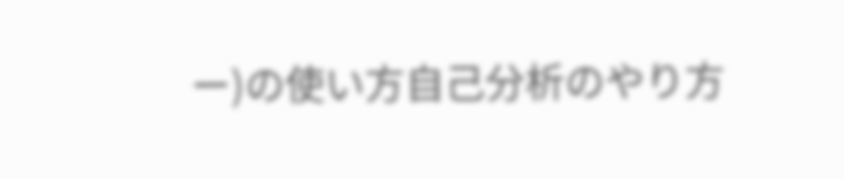ー)の使い方自己分析のやり方